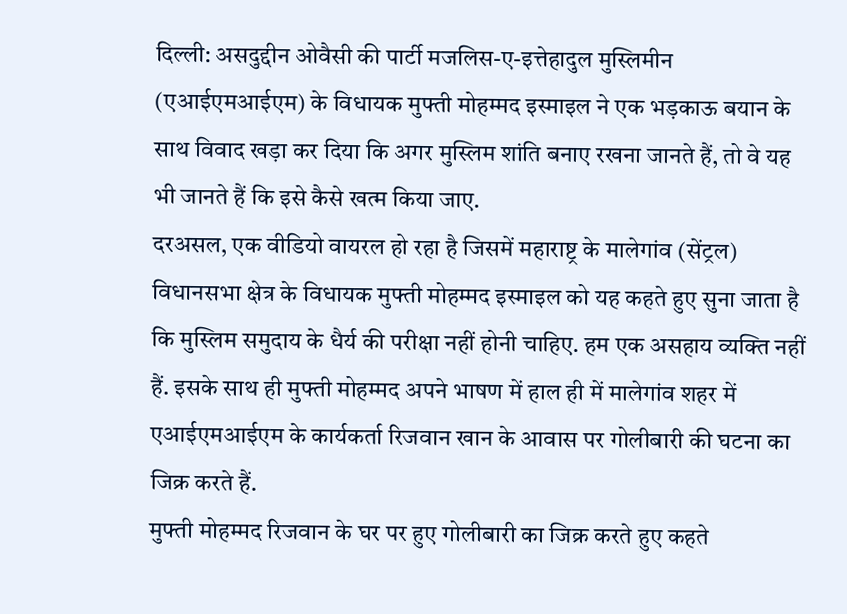दिल्ली: असदुद्दीन ओवैसी की पार्टी मजलिस-ए-इत्तेहादुल मुस्लिमीन (एआईएमआईएम) के विधायक मुफ्ती मोहम्मद इस्माइल ने एक भड़काऊ बयान के साथ विवाद खड़ा कर दिया कि अगर मुस्लिम शांति बनाए रखना जानते हैं, तो वे यह भी जानते हैं कि इसे कैसे खत्म किया जाए.
दरअसल, एक वीडियो वायरल हो रहा है जिसमें महाराष्ट्र के मालेगांव (सेंट्रल) विधानसभा क्षेत्र के विधायक मुफ्ती मोहम्मद इस्माइल को यह कहते हुए सुना जाता है कि मुस्लिम समुदाय के धैर्य की परीक्षा नहीं होनी चाहिए. हम एक असहाय व्यक्ति नहीं हैं. इसके साथ ही मुफ्ती मोहम्मद अपने भाषण में हाल ही में मालेगांव शहर में एआईएमआईएम के कार्यकर्ता रिजवान खान के आवास पर गोलीबारी की घटना का जिक्र करते हैं.
मुफ्ती मोहम्मद रिजवान के घर पर हुए गोलीबारी का जिक्र करते हुए कहते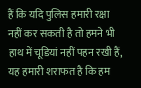हैं कि यदि पुलिस हमारी रक्षा नहीं कर सकती है तो हमने भी हाथ में चूडियां नहीं पहन रखी हैं, यह हमारी शराफत है कि हम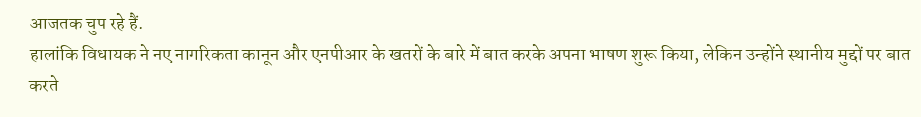आजतक चुप रहे हैं.
हालांकि विधायक ने नए नागरिकता कानून और एनपीआर के खतरों के बारे में बात करके अपना भाषण शुरू किया, लेकिन उन्होंने स्थानीय मुद्दों पर बात करते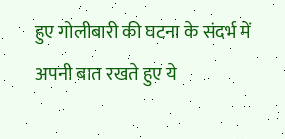हुए गोलीबारी की घटना के संदर्भ में अपनी बात रखते हुए ये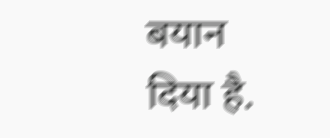बयान दिया है.